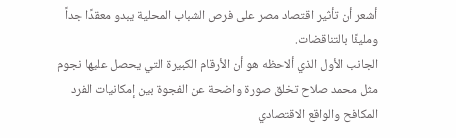أشعر أن تأثير اقتصاد مصر على فرص الشباب المحلية يبدو معقدًا جداً ومليئًا بالتناقضات.
الجانب الأول الذي ألاحظه هو أن الأرقام الكبيرة التي يحصل عليها نجوم مثل محمد صلاح تخلق صورة واضحة عن الفجوة بين إمكانيات الفرد المكافح والواقع الاقتصادي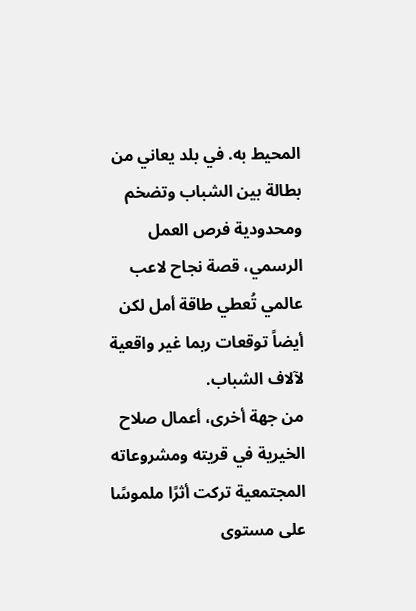المحيط به. في بلد يعاني من بطالة بين الشباب وتضخم ومحدودية فرص العمل الرسمي، قصة نجاح لاعب عالمي تُعطي طاقة أمل لكن أيضاً توقعات ربما غير واقعية لآلاف الشباب.
من جهة أخرى، أعمال صلاح الخيرية في قريته ومشروعاته المجتمعية تركت أثرًا ملموسًا على مستوى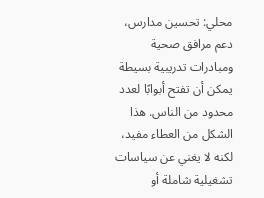محلي: تحسين مدارس، دعم مرافق صحية ومبادرات تدريبية بسيطة يمكن أن تفتح أبوابًا لعدد محدود من الناس. هذا الشكل من العطاء مفيد، لكنه لا يغني عن سياسات تشغيلية شاملة أو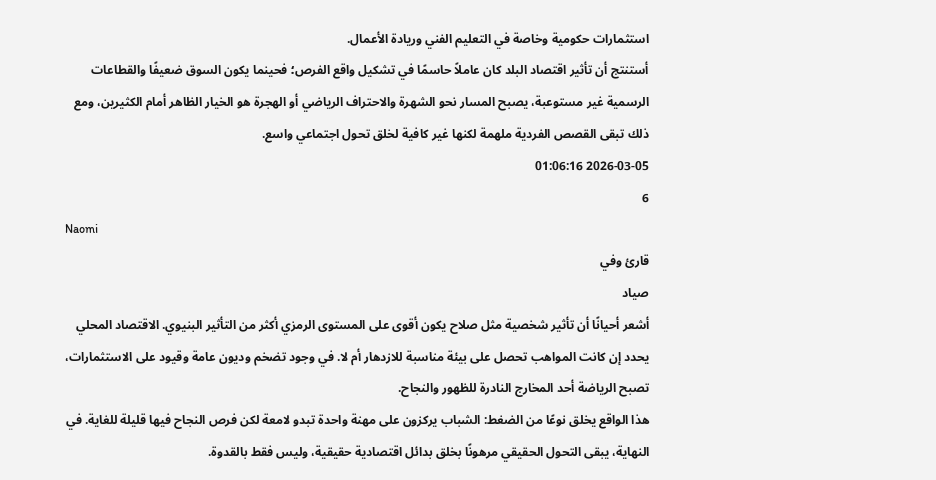استثمارات حكومية وخاصة في التعليم الفني وريادة الأعمال.
أستنتج أن تأثير اقتصاد البلد كان عاملاً حاسمًا في تشكيل واقع الفرص؛ فحينما يكون السوق ضعيفًا والقطاعات الرسمية غير مستوعبة، يصبح المسار نحو الشهرة والاحتراف الرياضي أو الهجرة هو الخيار الظاهر أمام الكثيرين، ومع ذلك تبقى القصص الفردية ملهمة لكنها غير كافية لخلق تحول اجتماعي واسع.
2026-03-05 01:06:16
6
Naomi
قارئ وفي
صياد
أشعر أحيانًا أن تأثير شخصية مثل صلاح يكون أقوى على المستوى الرمزي أكثر من التأثير البنيوي. الاقتصاد المحلي يحدد إن كانت المواهب تحصل على بيئة مناسبة للازدهار أم لا. في وجود تضخم وديون عامة وقيود على الاستثمارات، تصبح الرياضة أحد المخارج النادرة للظهور والنجاح.
هذا الواقع يخلق نوعًا من الضغط: الشباب يركزون على مهنة واحدة تبدو لامعة لكن فرص النجاح فيها قليلة للغاية. في النهاية، يبقى التحول الحقيقي مرهونًا بخلق بدائل اقتصادية حقيقية، وليس فقط بالقدوة.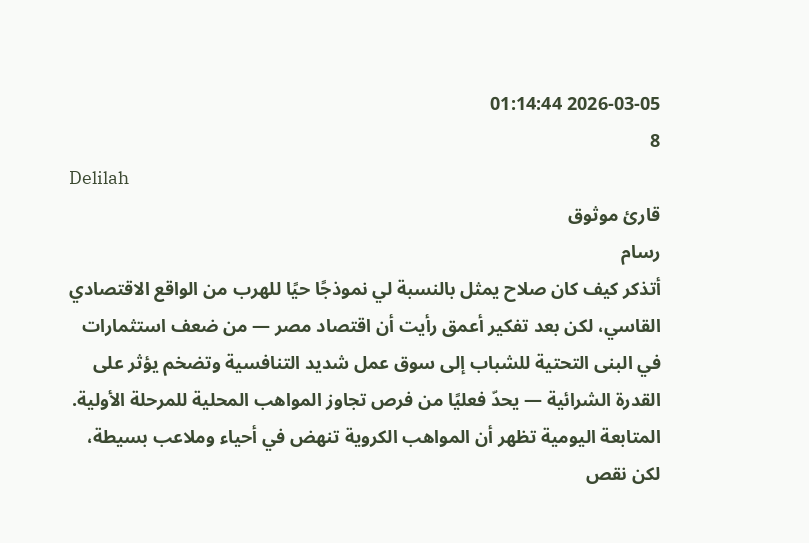2026-03-05 01:14:44
8
Delilah
قارئ موثوق
رسام
أتذكر كيف كان صلاح يمثل بالنسبة لي نموذجًا حيًا للهرب من الواقع الاقتصادي القاسي، لكن بعد تفكير أعمق رأيت أن اقتصاد مصر — من ضعف استثمارات في البنى التحتية للشباب إلى سوق عمل شديد التنافسية وتضخم يؤثر على القدرة الشرائية — يحدّ فعليًا من فرص تجاوز المواهب المحلية للمرحلة الأولية.
المتابعة اليومية تظهر أن المواهب الكروية تنهض في أحياء وملاعب بسيطة، لكن نقص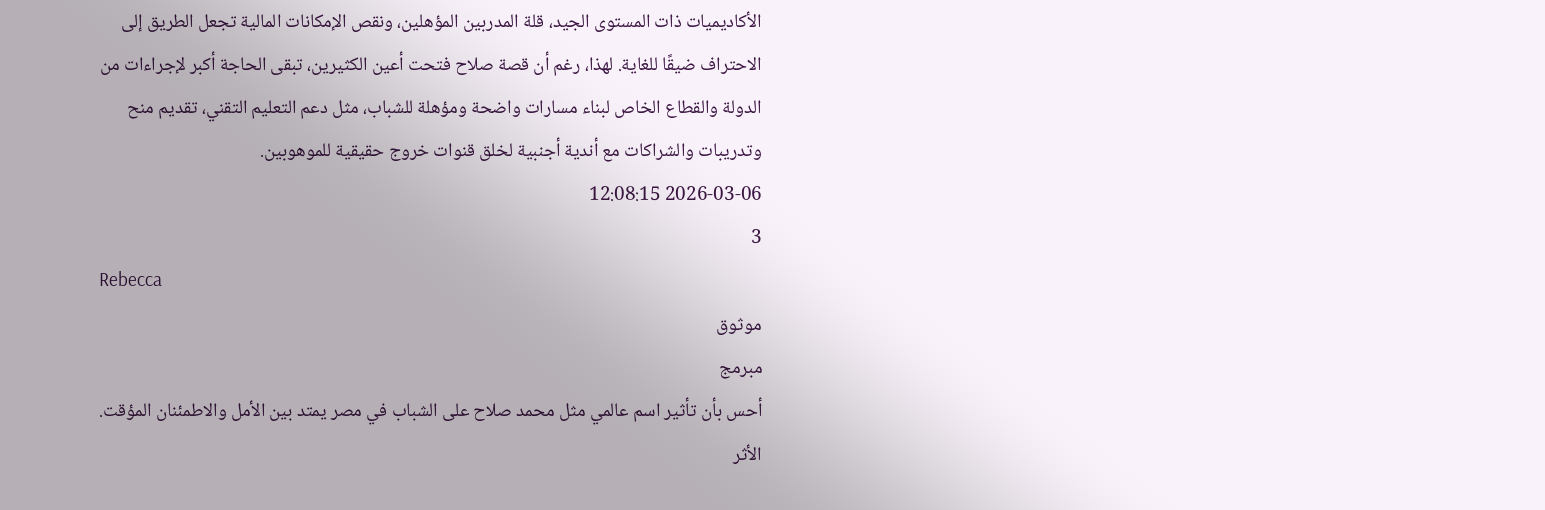الأكاديميات ذات المستوى الجيد، قلة المدربين المؤهلين، ونقص الإمكانات المالية تجعل الطريق إلى الاحتراف ضيقًا للغاية. لهذا، رغم أن قصة صلاح فتحت أعين الكثيرين، تبقى الحاجة أكبر لإجراءات من الدولة والقطاع الخاص لبناء مسارات واضحة ومؤهلة للشباب، مثل دعم التعليم التقني، تقديم منح وتدريبات والشراكات مع أندية أجنبية لخلق قنوات خروج حقيقية للموهوبين.
2026-03-06 12:08:15
3
Rebecca
موثوق
مبرمج
أحس بأن تأثير اسم عالمي مثل محمد صلاح على الشباب في مصر يمتد بين الأمل والاطمئنان المؤقت. الأثر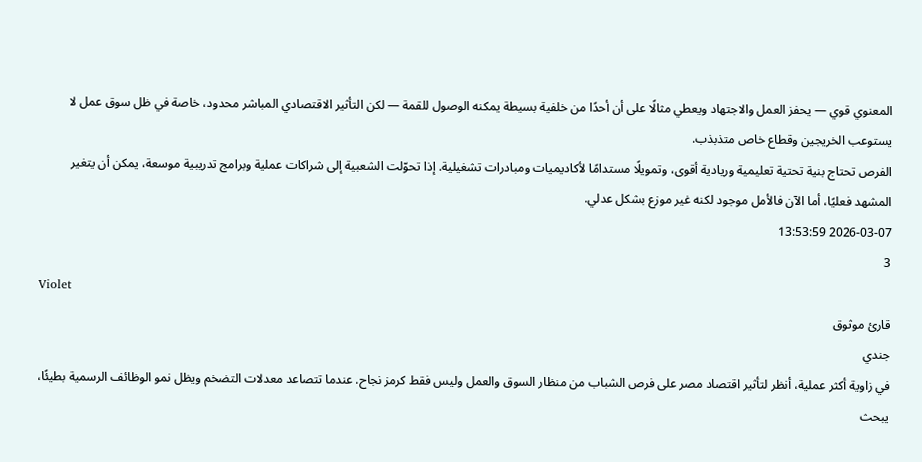المعنوي قوي — يحفز العمل والاجتهاد ويعطي مثالًا على أن أحدًا من خلفية بسيطة يمكنه الوصول للقمة — لكن التأثير الاقتصادي المباشر محدود، خاصة في ظل سوق عمل لا يستوعب الخريجين وقطاع خاص متذبذب.
الفرص تحتاج بنية تحتية تعليمية وريادية أقوى، وتمويلًا مستدامًا لأكاديميات ومبادرات تشغيلية. إذا تحوّلت الشعبية إلى شراكات عملية وبرامج تدريبية موسعة، يمكن أن يتغير المشهد فعليًا، أما الآن فالأمل موجود لكنه غير موزع بشكل عدلي.
2026-03-07 13:53:59
3
Violet
قارئ موثوق
جندي
في زاوية أكثر عملية، أنظر لتأثير اقتصاد مصر على فرص الشباب من منظار السوق والعمل وليس فقط كرمز نجاح. عندما تتصاعد معدلات التضخم ويظل نمو الوظائف الرسمية بطيئًا، يبحث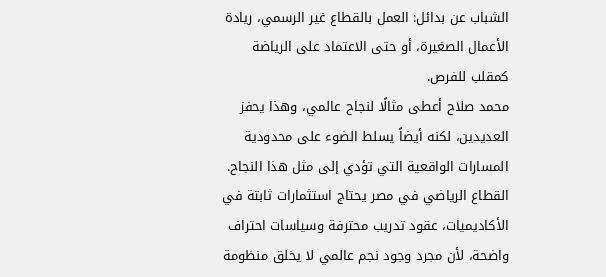الشباب عن بدائل: العمل بالقطاع غير الرسمي، ريادة الأعمال الصغيرة، أو حتى الاعتماد على الرياضة كمقلب للفرص.
محمد صلاح أعطى مثالًا لنجاح عالمي، وهذا يحفز العديدين، لكنه أيضاً يسلط الضوء على محدودية المسارات الواقعية التي تؤدي إلى مثل هذا النجاح. القطاع الرياضي في مصر يحتاج استثمارات ثابتة في الأكاديميات، عقود تدريب محترفة وسياسات احتراف واضحة، لأن مجرد وجود نجم عالمي لا يخلق منظومة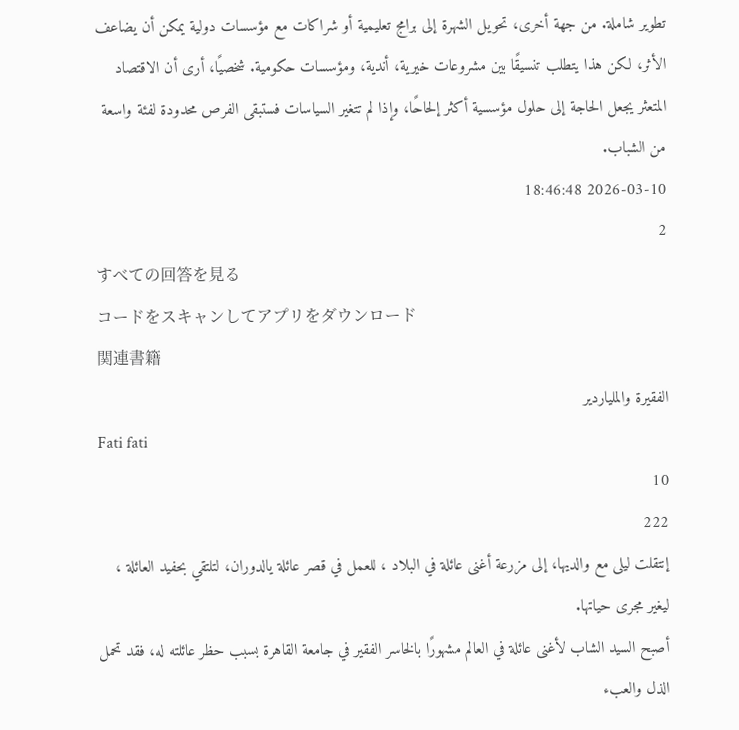تطوير شاملة. من جهة أخرى، تحويل الشهرة إلى برامج تعليمية أو شراكات مع مؤسسات دولية يمكن أن يضاعف الأثر، لكن هذا يتطلب تنسيقًا بين مشروعات خيرية، أندية، ومؤسسات حكومية. شخصيًا، أرى أن الاقتصاد المتعثر يجعل الحاجة إلى حلول مؤسسية أكثر إلحاحًا، وإذا لم تتغير السياسات فستبقى الفرص محدودة لفئة واسعة من الشباب.
2026-03-10 18:46:48
2
すべての回答を見る
コードをスキャンしてアプリをダウンロード
関連書籍
الفقيرة والملياردير
Fati fati
10
222
إنتقلت ليلى مع والديها، إلى مزرعة أغنى عائلة في البلاد ، للعمل في قصر عائلة يالدوران، لتلتقي بحفيد العائلة ، ليغير مجرى حياتها.
أصبح السيد الشاب لأغنى عائلة في العالم مشهورًا بالخاسر الفقير في جامعة القاهرة بسبب حظر عائلته له، فقد تحمل الذل والعبء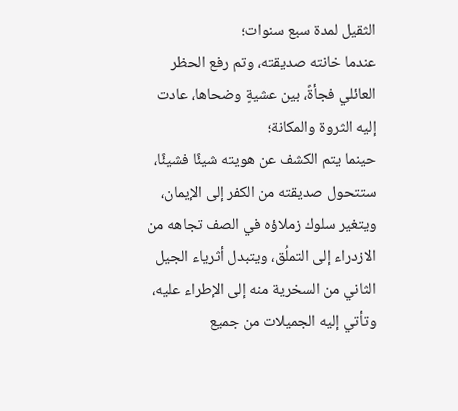الثقيل لمدة سبع سنوات؛
عندما خانته صديقته، وتم رفع الحظر العائلي فجأةً، بين عشيةٍ وضحاها، عادت إليه الثروة والمكانة؛
حينما يتم الكشف عن هويته شيئًا فشيئًا، ستتحول صديقته من الكفر إلى الإيمان، ويتغير سلوك زملاؤه في الصف تجاهه من الازدراء إلى التملُق، ويتبدل أثرياء الجيل الثاني من السخرية منه إلى الإطراء عليه، وتأتي إليه الجميلات من جميع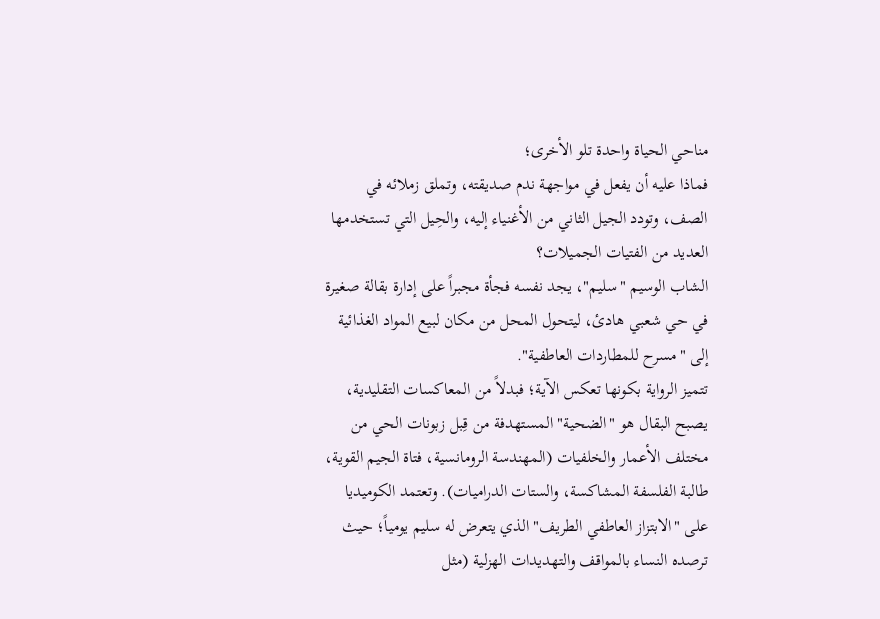مناحي الحياة واحدة تلو الأخرى؛
فماذا عليه أن يفعل في مواجهة ندم صديقته، وتملق زملائه في الصف، وتودد الجيل الثاني من الأغنياء إليه، والحِيل التي تستخدمها العديد من الفتيات الجميلات؟
الشاب الوسيم "سليم"، يجد نفسه فجأة مجبراً على إدارة بقالة صغيرة في حي شعبي هادئ، ليتحول المحل من مكان لبيع المواد الغذائية إلى "مسرح للمطاردات العاطفية".
تتميز الرواية بكونها تعكس الآية؛ فبدلاً من المعاكسات التقليدية، يصبح البقال هو "الضحية" المستهدفة من قِبل زبونات الحي من مختلف الأعمار والخلفيات (المهندسة الرومانسية، فتاة الجيم القوية، طالبة الفلسفة المشاكسة، والستات الدراميات). وتعتمد الكوميديا على "الابتزاز العاطفي الطريف" الذي يتعرض له سليم يومياً؛ حيث ترصده النساء بالمواقف والتهديدات الهزلية (مثل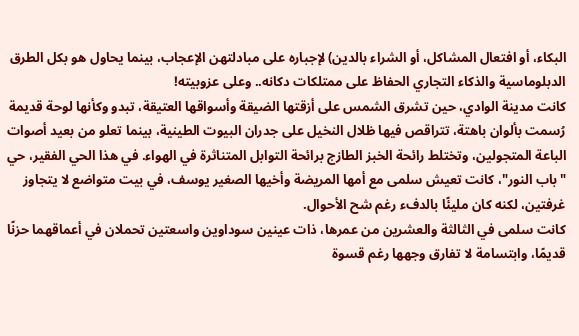البكاء، أو افتعال المشاكل، أو الشراء بالدين) لإجباره على مبادلتهن الإعجاب، بينما يحاول هو بكل الطرق الدبلوماسية والذكاء التجاري الحفاظ على ممتلكات دكانه.. وعلى عزوبيته!
كانت مدينة الوادي، حين تشرق الشمس على أزقتها الضيقة وأسواقها العتيقة، تبدو وكأنها لوحة قديمة رُسمت بألوان باهتة، تتراقص فيها ظلال النخيل على جدران البيوت الطينية، بينما تعلو من بعيد أصوات الباعة المتجولين، وتختلط رائحة الخبز الطازج برائحة التوابل المتناثرة في الهواء. في هذا الحي الفقير، حي "باب النور"، كانت تعيش سلمى مع أمها المريضة وأخيها الصغير يوسف، في بيت متواضع لا يتجاوز غرفتين، لكنه كان مليئًا بالدفء رغم شح الأحوال.
كانت سلمى في الثالثة والعشرين من عمرها، ذات عينين سوداوين واسعتين تحملان في أعماقهما حزنًا قديمًا، وابتسامة لا تفارق وجهها رغم قسوة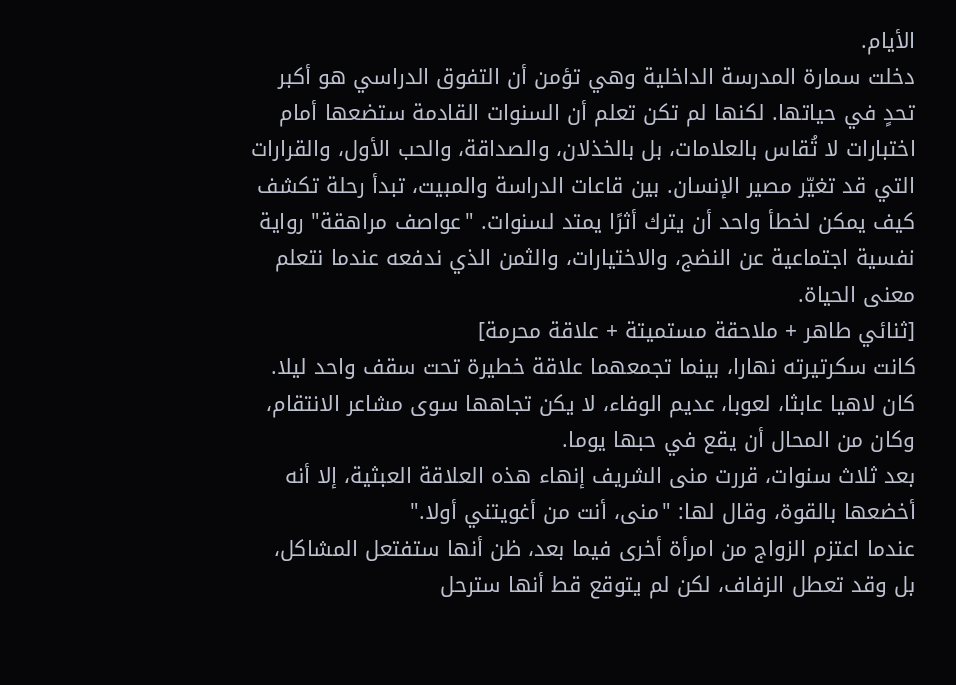الأيام.
دخلت سمارة المدرسة الداخلية وهي تؤمن أن التفوق الدراسي هو أكبر تحدٍ في حياتها. لكنها لم تكن تعلم أن السنوات القادمة ستضعها أمام اختبارات لا تُقاس بالعلامات، بل بالخذلان، والصداقة، والحب الأول، والقرارات التي قد تغيّر مصير الإنسان. بين قاعات الدراسة والمبيت، تبدأ رحلة تكشف كيف يمكن لخطأ واحد أن يترك أثرًا يمتد لسنوات. "عواصف مراهقة" رواية نفسية اجتماعية عن النضج، والاختيارات، والثمن الذي ندفعه عندما نتعلم معنى الحياة.
[ثنائي طاهر + ملاحقة مستميتة + علاقة محرمة]
كانت سكرتيرته نهارا، بينما تجمعهما علاقة خطيرة تحت سقف واحد ليلا.
كان لاهيا عابثا، لعوبا، عديم الوفاء، لا يكن تجاهها سوى مشاعر الانتقام، وكان من المحال أن يقع في حبها يوما.
بعد ثلاث سنوات، قررت منى الشريف إنهاء هذه العلاقة العبثية، إلا أنه أخضعها بالقوة، وقال لها: "منى، أنت من أغويتني أولا."
عندما اعتزم الزواج من امرأة أخرى فيما بعد، ظن أنها ستفتعل المشاكل، بل وقد تعطل الزفاف، لكن لم يتوقع قط أنها سترحل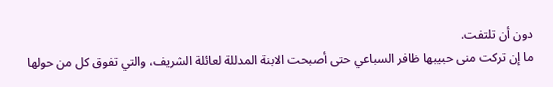دون أن تلتفت.
ما إن تركت منى حبيبها ظافر السباعي حتى أصبحت الابنة المدللة لعائلة الشريف، والتي تفوق كل من حولها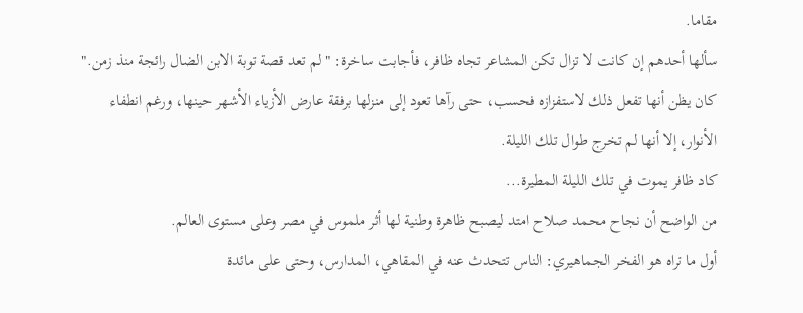مقاما.
سألها أحدهم إن كانت لا تزال تكن المشاعر تجاه ظافر، فأجابت ساخرة: "لم تعد قصة توبة الابن الضال رائجة منذ زمن."
كان يظن أنها تفعل ذلك لاستفزازه فحسب، حتى رآها تعود إلى منزلها برفقة عارض الأزياء الأشهر حينها، ورغم انطفاء الأنوار، إلا أنها لم تخرج طوال تلك الليلة.
كاد ظافر يموت في تلك الليلة المطيرة...
من الواضح أن نجاح محمد صلاح امتد ليصبح ظاهرة وطنية لها أثر ملموس في مصر وعلى مستوى العالم.
أول ما تراه هو الفخر الجماهيري: الناس تتحدث عنه في المقاهي، المدارس، وحتى على مائدة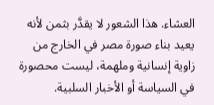العشاء. هذا الشعور لا يقدَّر بثمن لأنه يعيد بناء صورة مصر في الخارج من زاوية إنسانية وملهمة، ليست محصورة في السياسة أو الأخبار السلبية.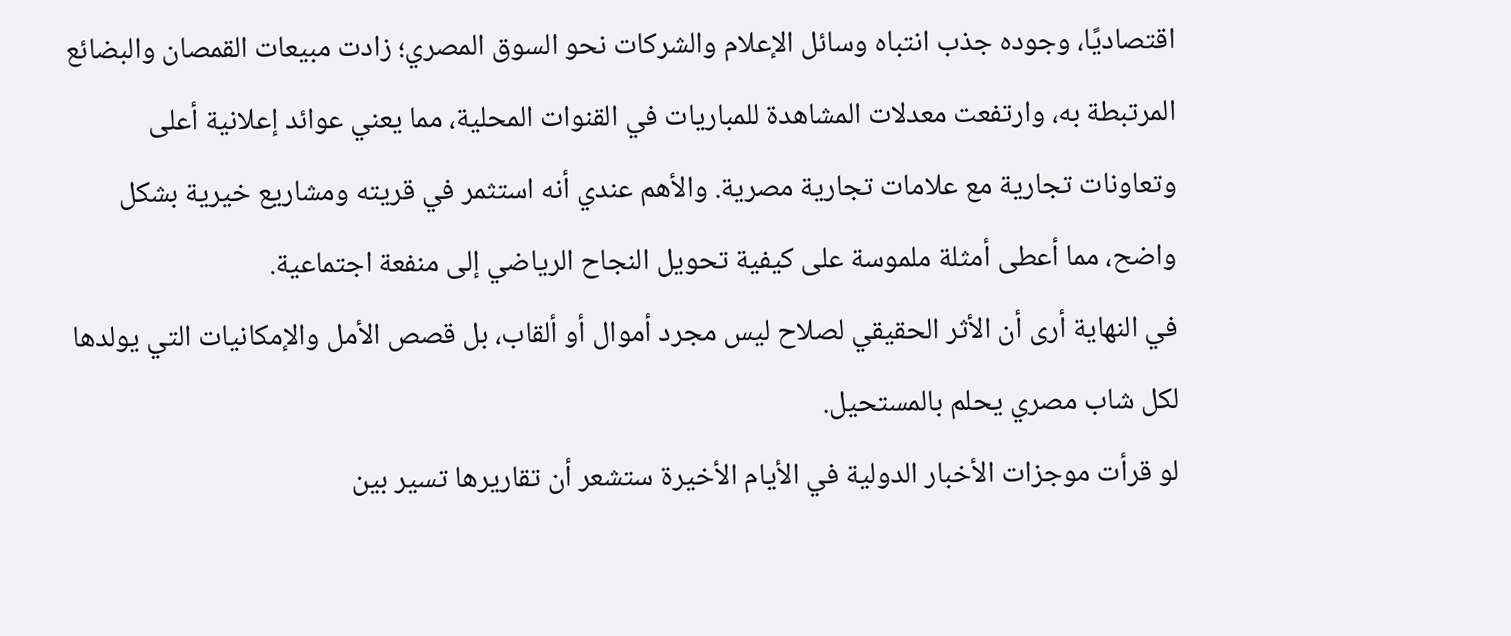اقتصاديًا، وجوده جذب انتباه وسائل الإعلام والشركات نحو السوق المصري؛ زادت مبيعات القمصان والبضائع المرتبطة به، وارتفعت معدلات المشاهدة للمباريات في القنوات المحلية، مما يعني عوائد إعلانية أعلى وتعاونات تجارية مع علامات تجارية مصرية. والأهم عندي أنه استثمر في قريته ومشاريع خيرية بشكل واضح، مما أعطى أمثلة ملموسة على كيفية تحويل النجاح الرياضي إلى منفعة اجتماعية.
في النهاية أرى أن الأثر الحقيقي لصلاح ليس مجرد أموال أو ألقاب، بل قصص الأمل والإمكانيات التي يولدها لكل شاب مصري يحلم بالمستحيل.
لو قرأت موجزات الأخبار الدولية في الأيام الأخيرة ستشعر أن تقاريرها تسير بين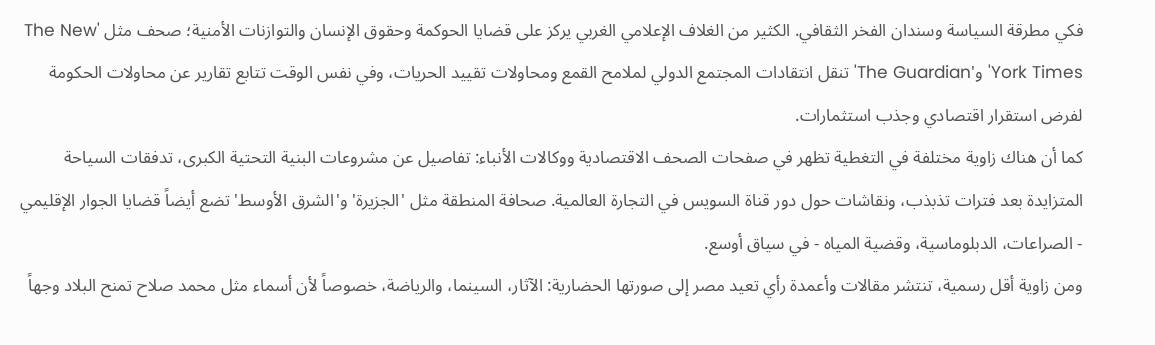فكي مطرقة السياسة وسندان الفخر الثقافي. الكثير من الغلاف الإعلامي الغربي يركز على قضايا الحوكمة وحقوق الإنسان والتوازنات الأمنية؛ صحف مثل 'The New York Times' و'The Guardian' تنقل انتقادات المجتمع الدولي لملامح القمع ومحاولات تقييد الحريات، وفي نفس الوقت تتابع تقارير عن محاولات الحكومة لفرض استقرار اقتصادي وجذب استثمارات.
كما أن هناك زاوية مختلفة في التغطية تظهر في صفحات الصحف الاقتصادية ووكالات الأنباء: تفاصيل عن مشروعات البنية التحتية الكبرى، تدفقات السياحة المتزايدة بعد فترات تذبذب، ونقاشات حول دور قناة السويس في التجارة العالمية. صحافة المنطقة مثل 'الجزيرة' و'الشرق الأوسط' تضع أيضاً قضايا الجوار الإقليمي - الصراعات، الدبلوماسية، وقضية المياه - في سياق أوسع.
ومن زاوية أقل رسمية، تنتشر مقالات وأعمدة رأي تعيد مصر إلى صورتها الحضارية: الآثار، السينما، والرياضة، خصوصاً لأن أسماء مثل محمد صلاح تمنح البلاد وجهاً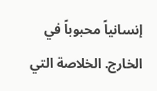إنسانياً محبوباً في الخارج. الخلاصة التي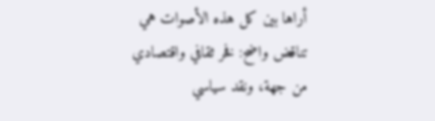أراها بين كل هذه الأصوات هي تناقض واضح: فخر ثقافي واقتصادي من جهة، ونقد سياسي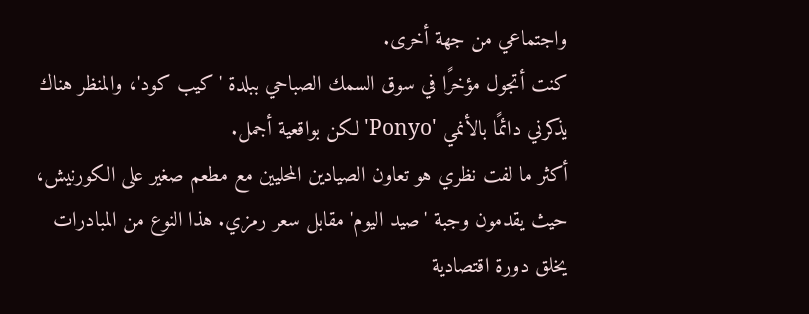واجتماعي من جهة أخرى.
كنت أتجول مؤخرًا في سوق السمك الصباحي ببلدة 'كيب كود'، والمنظر هناك يذكرني دائمًا بالأنمي 'Ponyo' لكن بواقعية أجمل.
أكثر ما لفت نظري هو تعاون الصيادين المحليين مع مطعم صغير على الكورنيش، حيث يقدمون وجبة 'صيد اليوم' مقابل سعر رمزي. هذا النوع من المبادرات يخلق دورة اقتصادية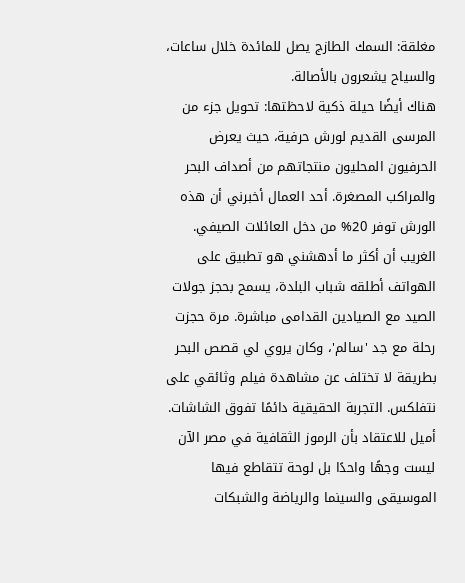مغلقة: السمك الطازج يصل للمائدة خلال ساعات، والسياح يشعرون بالأصالة.
هناك أيضًا حيلة ذكية لاحظتها: تحويل جزء من المرسى القديم لورش حرفية، حيث يعرض الحرفيون المحليون منتجاتهم من أصداف البحر والمراكب المصغرة. أحد العمال أخبرني أن هذه الورش توفر 20% من دخل العائلات الصيفي.
الغريب أن أكثر ما أدهشني هو تطبيق على الهواتف أطلقه شباب البلدة، يسمح بحجز جولات الصيد مع الصيادين القدامى مباشرة. مرة حجزت رحلة مع جد 'سالم'، وكان يروي لي قصص البحر بطريقة لا تختلف عن مشاهدة فيلم وثائقي على نتفلكس. التجربة الحقيقية دائمًا تفوق الشاشات.
أميل للاعتقاد بأن الرموز الثقافية في مصر الآن ليست وجهًا واحدًا بل لوحة تتقاطع فيها الموسيقى والسينما والرياضة والشبكات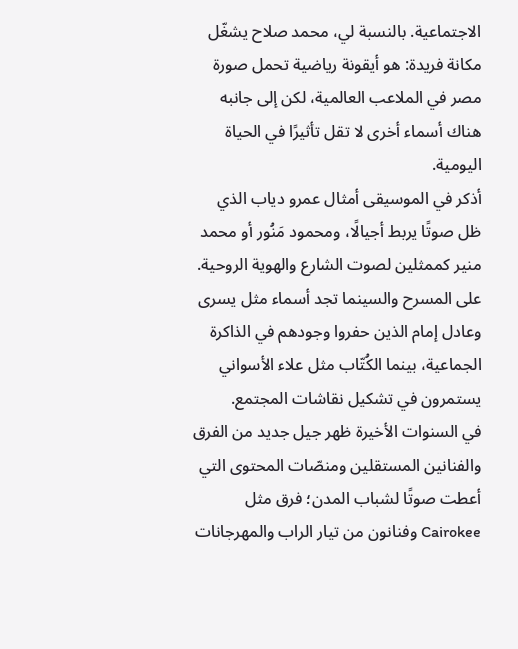الاجتماعية. بالنسبة لي، محمد صلاح يشغّل مكانة فريدة: هو أيقونة رياضية تحمل صورة مصر في الملاعب العالمية، لكن إلى جانبه هناك أسماء أخرى لا تقل تأثيرًا في الحياة اليومية.
أذكر في الموسيقى أمثال عمرو دياب الذي ظل صوتًا يربط أجيالًا، ومحمود مَنُور أو محمد منير كممثلين لصوت الشارع والهوية الروحية. على المسرح والسينما تجد أسماء مثل يسرى وعادل إمام الذين حفروا وجودهم في الذاكرة الجماعية، بينما الكُتّاب مثل علاء الأسواني يستمرون في تشكيل نقاشات المجتمع.
في السنوات الأخيرة ظهر جيل جديد من الفرق والفنانين المستقلين ومنصّات المحتوى التي أعطت صوتًا لشباب المدن؛ فرق مثل Cairokee وفنانون من تيار الراب والمهرجانات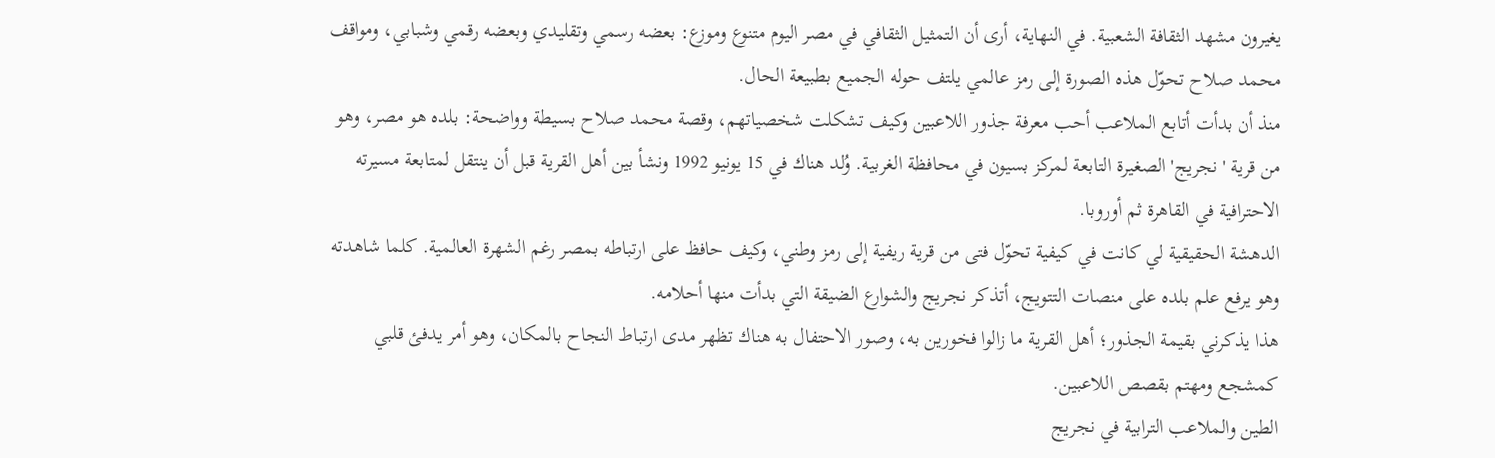يغيرون مشهد الثقافة الشعبية. في النهاية، أرى أن التمثيل الثقافي في مصر اليوم متنوع وموزع: بعضه رسمي وتقليدي وبعضه رقمي وشبابي، ومواقف محمد صلاح تحوّل هذه الصورة إلى رمز عالمي يلتف حوله الجميع بطبيعة الحال.
منذ أن بدأت أتابع الملاعب أحب معرفة جذور اللاعبين وكيف تشكلت شخصياتهم، وقصة محمد صلاح بسيطة وواضحة: بلده هو مصر، وهو من قرية 'نجريج' الصغيرة التابعة لمركز بسيون في محافظة الغربية. وُلد هناك في 15 يونيو 1992 ونشأ بين أهل القرية قبل أن ينتقل لمتابعة مسيرته الاحترافية في القاهرة ثم أوروبا.
الدهشة الحقيقية لي كانت في كيفية تحوّل فتى من قرية ريفية إلى رمز وطني، وكيف حافظ على ارتباطه بمصر رغم الشهرة العالمية. كلما شاهدته وهو يرفع علم بلده على منصات التتويج، أتذكر نجريج والشوارع الضيقة التي بدأت منها أحلامه.
هذا يذكرني بقيمة الجذور؛ أهل القرية ما زالوا فخورين به، وصور الاحتفال به هناك تظهر مدى ارتباط النجاح بالمكان، وهو أمر يدفئ قلبي كمشجع ومهتم بقصص اللاعبين.
الطين والملاعب الترابية في نجريج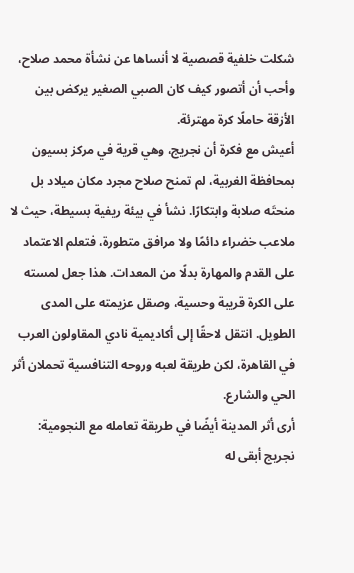شكلت خلفية قصصية لا أنساها عن نشأة محمد صلاح، وأحب أن أتصور كيف كان الصبي الصغير يركض بين الأزقة حاملًا كرة مهترئة.
أعيش مع فكرة أن نجريج، وهي قرية في مركز بسيون بمحافظة الغربية، لم تمنح صلاح مجرد مكان ميلاد بل منحتَه صلابة وابتكارًا. نشأ في بيئة ريفية بسيطة، حيث لا ملاعب خضراء دائمًا ولا مرافق متطورة، فتعلم الاعتماد على القدم والمهارة بدلًا من المعدات. هذا جعل لمسته على الكرة قريبة وحسية، وصقل عزيمته على المدى الطويل. انتقل لاحقًا إلى أكاديمية نادي المقاولون العرب في القاهرة، لكن طريقة لعبه وروحه التنافسية تحملان أثر الحي والشارع.
أرى أثر المدينة أيضًا في طريقة تعامله مع النجومية: نجريج أبقى له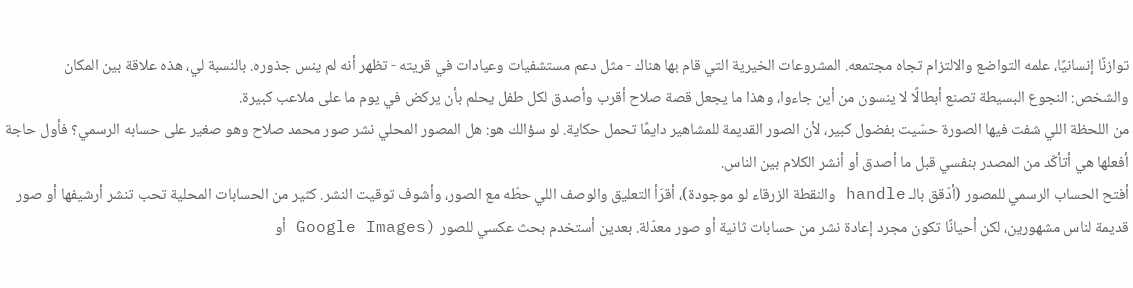توازنًا إنسانيًا، علمه التواضع والالتزام تجاه مجتمعه. المشروعات الخيرية التي قام بها هناك - مثل دعم مستشفيات وعيادات في قريته - تظهر أنه لم ينس جذوره. بالنسبة لي، هذه علاقة بين المكان والشخص: النجوع البسيطة تصنع أبطالًا لا ينسون من أين جاءوا، وهذا ما يجعل قصة صلاح أقرب وأصدق لكل طفل يحلم بأن يركض في يوم ما على ملاعب كبيرة.
من اللحظة اللي شفت فيها الصورة حسّيت بفضول كبير، لأن الصور القديمة للمشاهير دايمًا تحمل حكاية. لو سؤالك هو: هل المصور المحلي نشر صور محمد صلاح وهو صغير على حسابه الرسمي؟ فأول حاجة أفعلها هي أتأكّد من المصدر بنفسي قبل ما أصدق أو أنشر الكلام بين الناس.
أفتح الحساب الرسمي للمصور (أدّقق بالـ handle والنقطة الزرقاء لو موجودة)، أقرَأ التعليق والوصف اللي حطّه مع الصور، وأشوف توقيت النشر. كثير من الحسابات المحلية تحب تنشر أرشيفها أو صور قديمة لناس مشهورين، لكن أحيانًا تكون مجرد إعادة نشر من حسابات ثانية أو صور معدّلة. بعدين أستخدم بحث عكسي للصور (Google Images أو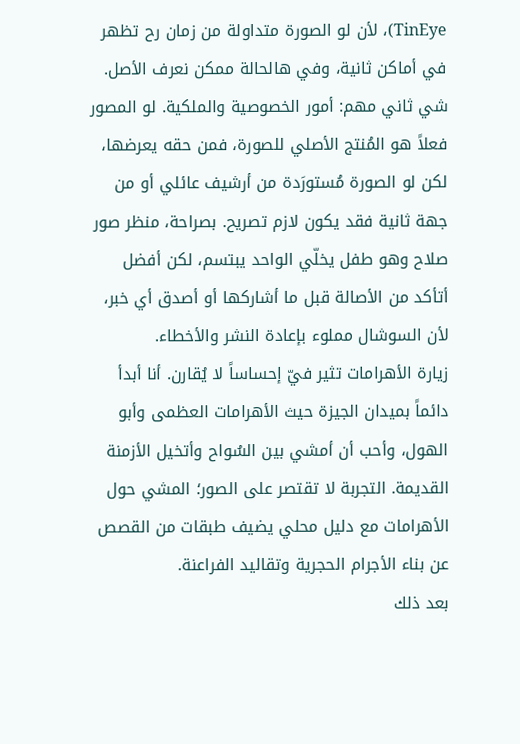TinEye)، لأن لو الصورة متداولة من زمان رح تظهر في أماكن ثانية، وفي هالحالة ممكن نعرف الأصل.
شي ثاني مهم: أمور الخصوصية والملكية. لو المصور فعلاً هو المُنتج الأصلي للصورة، فمن حقه يعرضها، لكن لو الصورة مُستورَدة من أرشيف عائلي أو من جهة ثانية فقد يكون لازم تصريح. بصراحة، منظر صور صلاح وهو طفل يخلّي الواحد يبتسم، لكن أفضل أتأكد من الأصالة قبل ما أشاركها أو أصدق أي خبر، لأن السوشال مملوء بإعادة النشر والأخطاء.
زيارة الأهرامات تثير فيّ إحساساً لا يُقارن. أنا أبدأ دائماً بميدان الجيزة حيث الأهرامات العظمى وأبو الهول، وأحب أن أمشي بين السُواح وأتخيل الأزمنة القديمة. التجربة لا تقتصر على الصور؛ المشي حول الأهرامات مع دليل محلي يضيف طبقات من القصص عن بناء الأجرام الحجرية وتقاليد الفراعنة.
بعد ذلك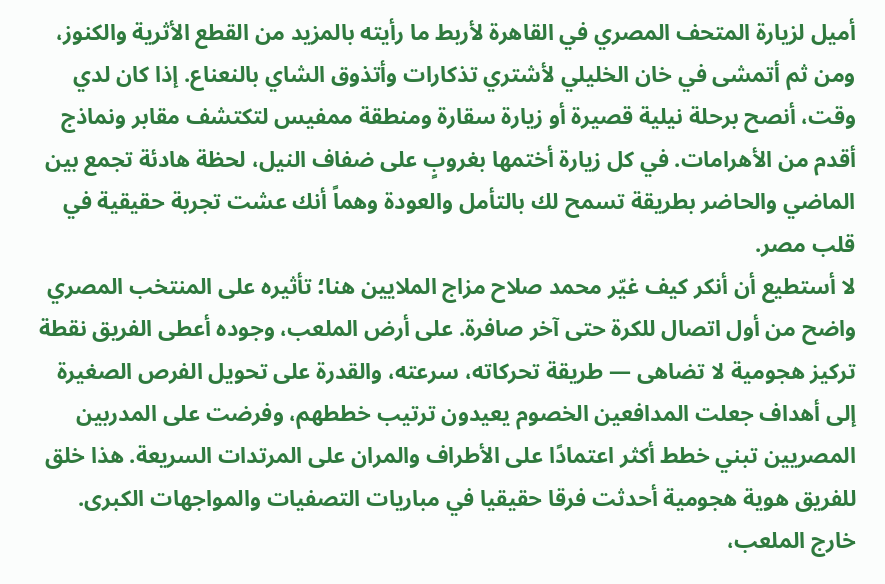أميل لزيارة المتحف المصري في القاهرة لأربط ما رأيته بالمزيد من القطع الأثرية والكنوز، ومن ثم أتمشى في خان الخليلي لأشتري تذكارات وأتذوق الشاي بالنعناع. إذا كان لدي وقت، أنصح برحلة نيلية قصيرة أو زيارة سقارة ومنطقة ممفيس لتكتشف مقابر ونماذج أقدم من الأهرامات. في كل زيارة أختمها بغروبٍ على ضفاف النيل، لحظة هادئة تجمع بين الماضي والحاضر بطريقة تسمح لك بالتأمل والعودة وهماً أنك عشت تجربة حقيقية في قلب مصر.
لا أستطيع أن أنكر كيف غيّر محمد صلاح مزاج الملايين هنا؛ تأثيره على المنتخب المصري واضح من أول اتصال للكرة حتى آخر صافرة. على أرض الملعب، وجوده أعطى الفريق نقطة تركيز هجومية لا تضاهى — طريقة تحركاته، سرعته، والقدرة على تحويل الفرص الصغيرة إلى أهداف جعلت المدافعين الخصوم يعيدون ترتيب خططهم، وفرضت على المدربين المصريين تبني خطط أكثر اعتمادًا على الأطراف والمران على المرتدات السريعة. هذا خلق للفريق هوية هجومية أحدثت فرقا حقيقيا في مباريات التصفيات والمواجهات الكبرى.
خارج الملعب،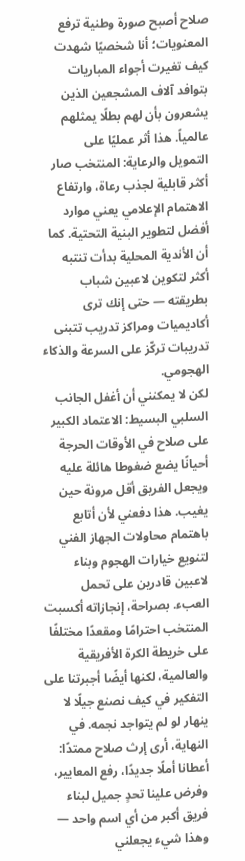صلاح أصبح صورة وطنية ترفع المعنويات؛ أنا شخصيًا شهدت كيف تغيرت أجواء المباريات بتوافد آلاف المشجعين الذين يشعرون بأن لهم بطلًا يمثلهم عالمياً. هذا أثر عمليًا على التمويل والرعاية: المنتخب صار أكثر قابلية لجذب رعاة، وارتفاع الاهتمام الإعلامي يعني موارد أفضل لتطوير البنية التحتية. كما أن الأندية المحلية بدأت تنتبه أكثر لتكوين لاعبين شباب بطريقته — حتى إنك ترى أكاديميات ومراكز تدريب تتبنى تدريبات تركّز على السرعة والذكاء الهجومي.
لكن لا يمكنني أن أغفل الجانب السلبي البسيط: الاعتماد الكبير على صلاح في الأوقات الحرجة أحيانًا يضع ضغوطا هائلة عليه ويجعل الفريق أقل مرونة حين يغيب. هذا دفعني لأن أتابع باهتمام محاولات الجهاز الفني لتنويع خيارات الهجوم وبناء لاعبين قادرين على تحمل العبء. بصراحة، إنجازاته أكسبت المنتخب احترامًا ومقعدًا مختلفًا على خريطة الكرة الأفريقية والعالمية، لكنها أيضًا أجبرتنا على التفكير في كيف نصنع جيلًا لا ينهار لو لم يتواجد نجمه. في النهاية، أرى إرث صلاح ممتدًا: أعطانا أملًا جديدًا، رفع المعايير، وفرض علينا تحدٍ جميل لبناء فريق أكبر من أي اسم واحد — وهذا شيء يجعلني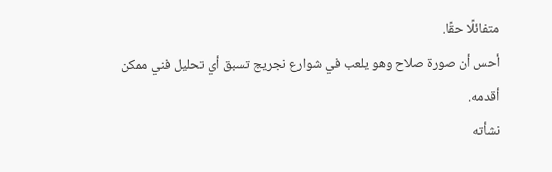متفائلًا حقًا.
أحس أن صورة صلاح وهو يلعب في شوارع نجريج تسبق أي تحليل فني ممكن أقدمه.
نشأته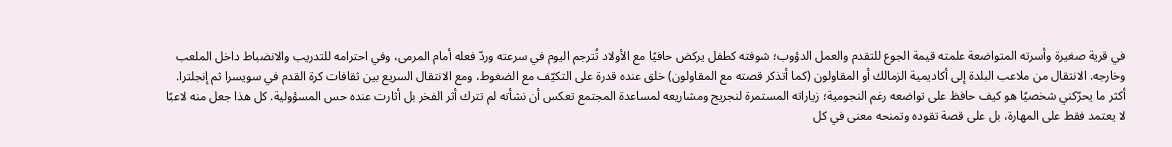في قرية صغيرة وأسرته المتواضعة علمته قيمة الجوع للتقدم والعمل الدؤوب؛ شوفته كطفل يركض حافيًا مع الأولاد تُترجم اليوم في سرعته وردّ فعله أمام المرمى، وفي احترامه للتدريب والانضباط داخل الملعب وخارجه. الانتقال من ملاعب البلدة إلى أكاديمية الزمالك أو المقاولون (كما أتذكر قصته مع المقاولون) خلق عنده قدرة على التكيّف مع الضغوط، ومع الانتقال السريع بين ثقافات كرة القدم في سويسرا ثم إنجلترا.
أكثر ما يحرّكني شخصيًا هو كيف حافظ على تواضعه رغم النجومية؛ زياراته المستمرة لنجريج ومشاريعه لمساعدة المجتمع تعكس أن نشأته لم تترك أثر الفخر بل أثارت عنده حس المسؤولية. كل هذا جعل منه لاعبًا لا يعتمد فقط على المهارة، بل على قصة تقوده وتمنحه معنى في كل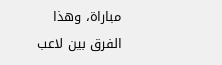مباراة، وهذا الفرق بين لاعب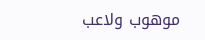موهوب ولاعب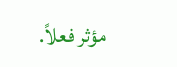مؤثر فعلاً.